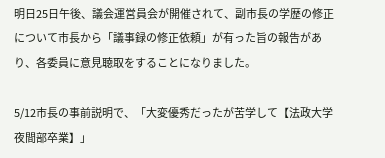明日25日午後、議会運営員会が開催されて、副市長の学歴の修正について市長から「議事録の修正依頼」が有った旨の報告があり、各委員に意見聴取をすることになりました。

5/12市長の事前説明で、「大変優秀だったが苦学して【法政大学夜間部卒業】」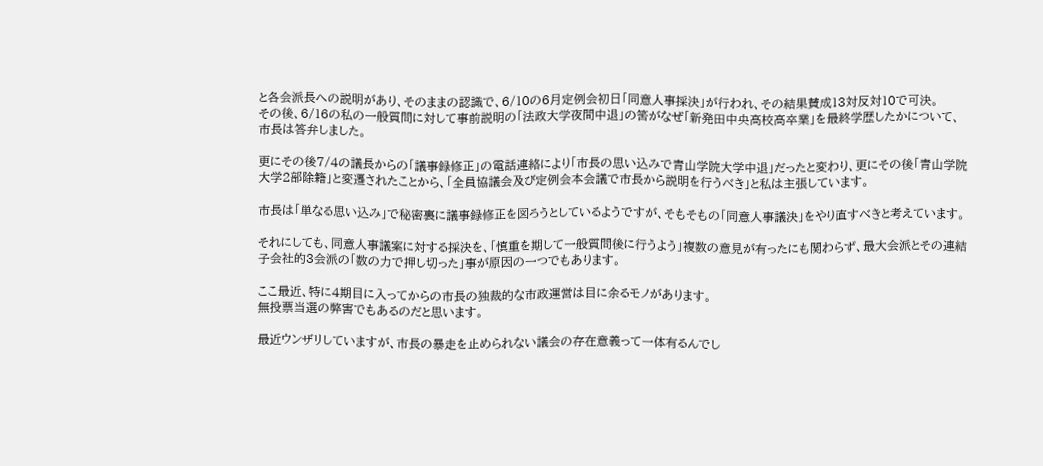と各会派長への説明があり、そのままの認識で、6/10の6月定例会初日「同意人事採決」が行われ、その結果賛成13対反対10で可決。
その後、6/16の私の一般質問に対して事前説明の「法政大学夜間中退」の筈がなぜ「新発田中央高校高卒業」を最終学歴したかについて、市長は答弁しました。

更にその後7/4の議長からの「議事録修正」の電話連絡により「市長の思い込みで青山学院大学中退」だったと変わり、更にその後「青山学院大学2部除籍」と変遷されたことから、「全員協議会及び定例会本会議で市長から説明を行うべき」と私は主張しています。

市長は「単なる思い込み」で秘密裏に議事録修正を図ろうとしているようですが、そもそもの「同意人事議決」をやり直すべきと考えています。

それにしても、同意人事議案に対する採決を、「慎重を期して一般質問後に行うよう」複数の意見が有ったにも関わらず、最大会派とその連結子会社的3会派の「数の力で押し切った」事が原因の一つでもあります。

ここ最近、特に4期目に入ってからの市長の独裁的な市政運営は目に余るモノがあります。
無投票当選の弊害でもあるのだと思います。

最近ウンザリしていますが、市長の暴走を止められない議会の存在意義って一体有るんでし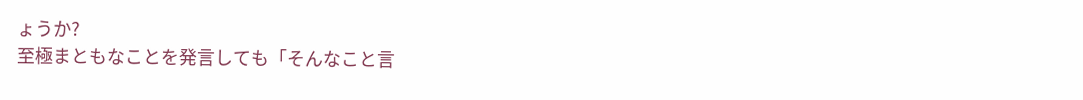ょうか?
至極まともなことを発言しても「そんなこと言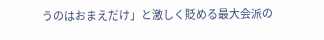うのはおまえだけ」と激しく貶める最大会派の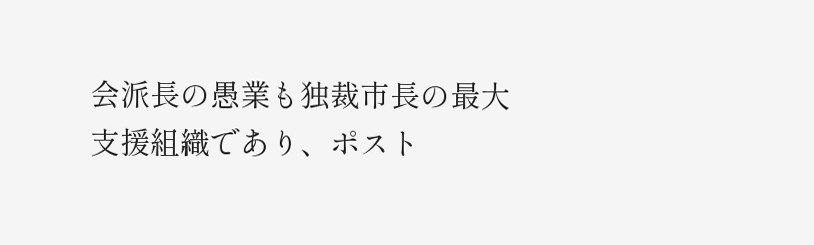会派長の愚業も独裁市長の最大支援組織であり、ポスト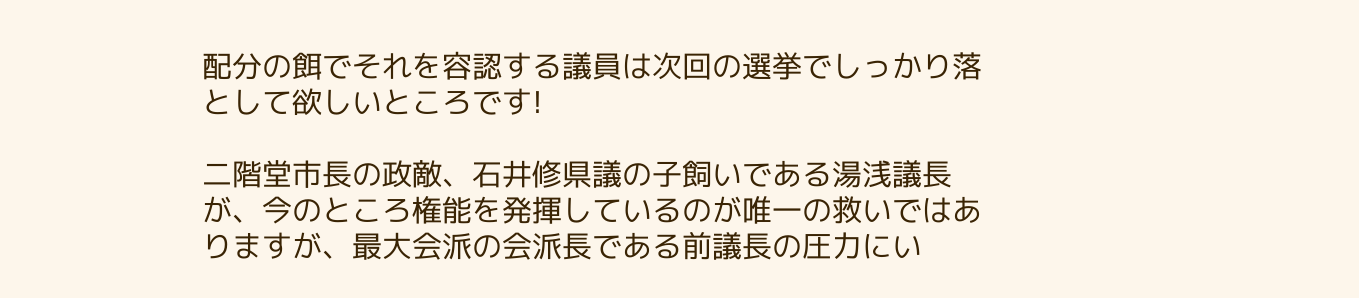配分の餌でそれを容認する議員は次回の選挙でしっかり落として欲しいところです!

二階堂市長の政敵、石井修県議の子飼いである湯浅議長が、今のところ権能を発揮しているのが唯一の救いではありますが、最大会派の会派長である前議長の圧力にい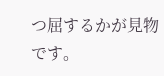つ屈するかが見物です。